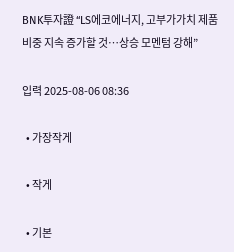BNK투자證 “LS에코에너지, 고부가가치 제품 비중 지속 증가할 것⋯상승 모멘텀 강해”

입력 2025-08-06 08:36

  • 가장작게

  • 작게

  • 기본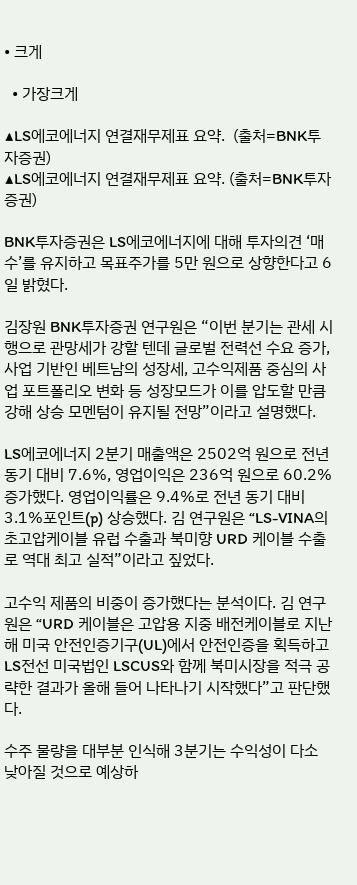• 크게

  • 가장크게

▲LS에코에너지 연결재무제표 요약.  (출처=BNK투자증권)
▲LS에코에너지 연결재무제표 요약. (출처=BNK투자증권)

BNK투자증권은 LS에코에너지에 대해 투자의견 ‘매수’를 유지하고 목표주가를 5만 원으로 상향한다고 6일 밝혔다.

김장원 BNK투자증권 연구원은 “이번 분기는 관세 시행으로 관망세가 강할 텐데 글로벌 전력선 수요 증가, 사업 기반인 베트남의 성장세, 고수익제품 중심의 사업 포트폴리오 변화 등 성장모드가 이를 압도할 만큼 강해 상승 모멘텀이 유지될 전망”이라고 설명했다.

LS에코에너지 2분기 매출액은 2502억 원으로 전년 동기 대비 7.6%, 영업이익은 236억 원으로 60.2% 증가했다. 영업이익률은 9.4%로 전년 동기 대비 3.1%포인트(p) 상승했다. 김 연구원은 “LS-VINA의 초고압케이블 유럽 수출과 북미향 URD 케이블 수출로 역대 최고 실적”이라고 짚었다.

고수익 제품의 비중이 증가했다는 분석이다. 김 연구원은 “URD 케이블은 고압용 지중 배전케이블로 지난해 미국 안전인증기구(UL)에서 안전인증을 획득하고 LS전선 미국법인 LSCUS와 함께 북미시장을 적극 공략한 결과가 올해 들어 나타나기 시작했다”고 판단했다.

수주 물량을 대부분 인식해 3분기는 수익성이 다소 낮아질 것으로 예상하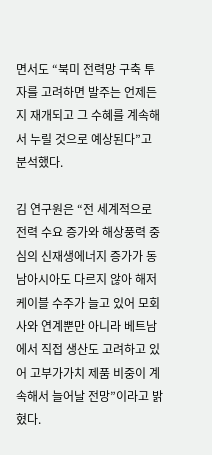면서도 “북미 전력망 구축 투자를 고려하면 발주는 언제든지 재개되고 그 수혜를 계속해서 누릴 것으로 예상된다”고 분석했다.

김 연구원은 “전 세계적으로 전력 수요 증가와 해상풍력 중심의 신재생에너지 증가가 동남아시아도 다르지 않아 해저케이블 수주가 늘고 있어 모회사와 연계뿐만 아니라 베트남에서 직접 생산도 고려하고 있어 고부가가치 제품 비중이 계속해서 늘어날 전망”이라고 밝혔다.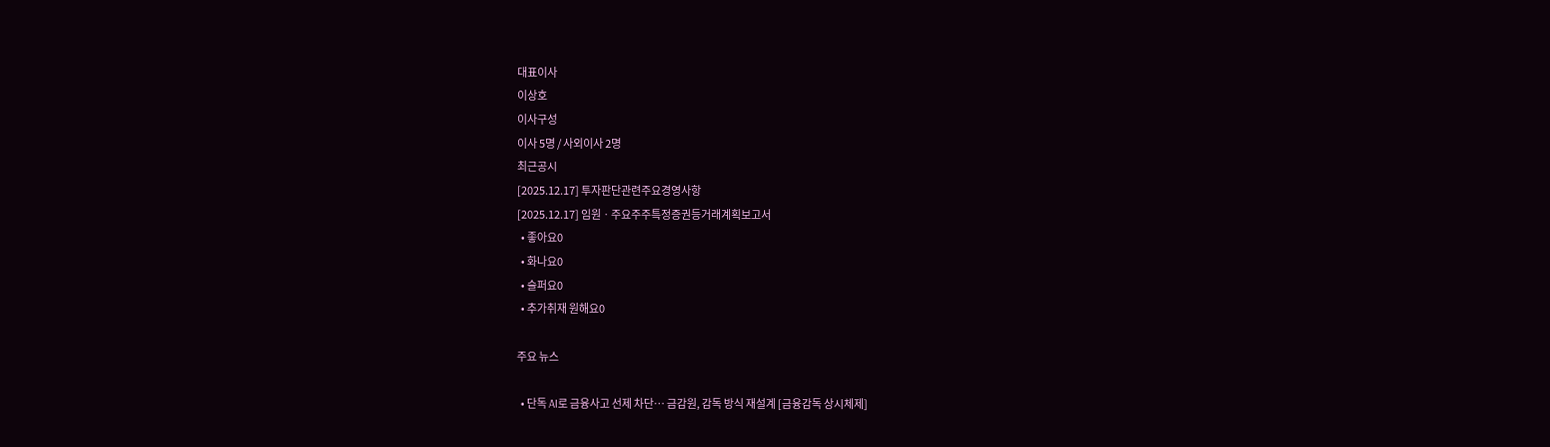대표이사
이상호
이사구성
이사 5명 / 사외이사 2명
최근공시
[2025.12.17] 투자판단관련주요경영사항
[2025.12.17] 임원ㆍ주요주주특정증권등거래계획보고서
  • 좋아요0
  • 화나요0
  • 슬퍼요0
  • 추가취재 원해요0

주요 뉴스

  • 단독 AI로 금융사고 선제 차단… 금감원, 감독 방식 재설계 [금융감독 상시체제]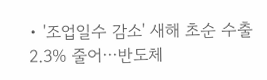• '조업일수 감소' 새해 초순 수출 2.3% 줄어⋯반도체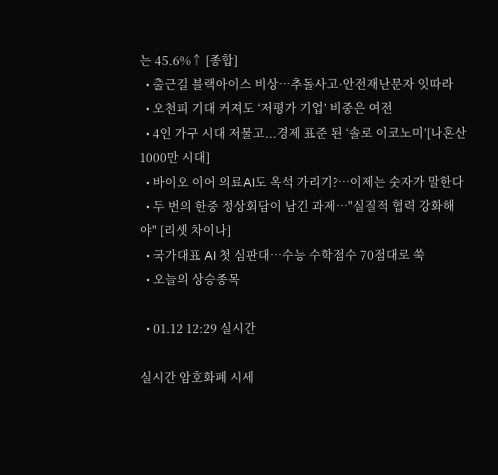는 45.6%↑ [종합]
  • 출근길 블랙아이스 비상…추돌사고·안전재난문자 잇따라
  • 오천피 기대 커져도 ‘저평가 기업’ 비중은 여전
  • 4인 가구 시대 저물고...경제 표준 된 ‘솔로 이코노미’[나혼산 1000만 시대]
  • 바이오 이어 의료AI도 옥석 가리기?…이제는 숫자가 말한다
  • 두 번의 한중 정상회담이 남긴 과제⋯"실질적 협력 강화해야" [리셋 차이나]
  • 국가대표 AI 첫 심판대…수능 수학점수 70점대로 쑥
  • 오늘의 상승종목

  • 01.12 12:29 실시간

실시간 암호화폐 시세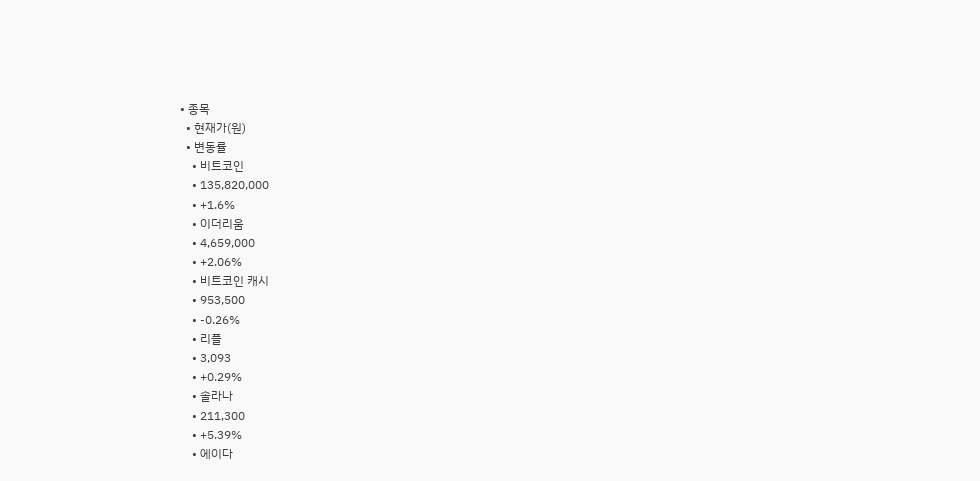• 종목
  • 현재가(원)
  • 변동률
    • 비트코인
    • 135,820,000
    • +1.6%
    • 이더리움
    • 4,659,000
    • +2.06%
    • 비트코인 캐시
    • 953,500
    • -0.26%
    • 리플
    • 3,093
    • +0.29%
    • 솔라나
    • 211,300
    • +5.39%
    • 에이다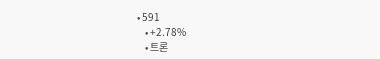• 591
    • +2.78%
    • 트론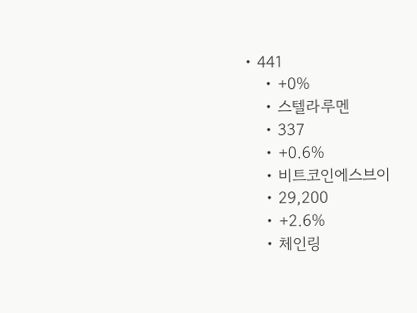• 441
    • +0%
    • 스텔라루멘
    • 337
    • +0.6%
    • 비트코인에스브이
    • 29,200
    • +2.6%
    • 체인링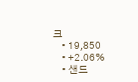크
    • 19,850
    • +2.06%
    • 샌드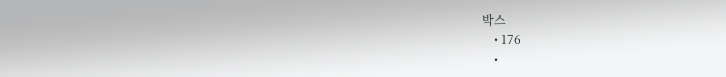박스
    • 176
    •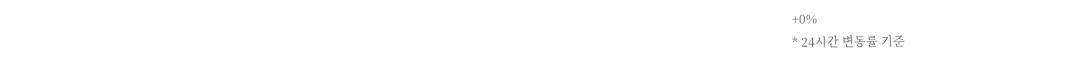+0%
* 24시간 변동률 기준